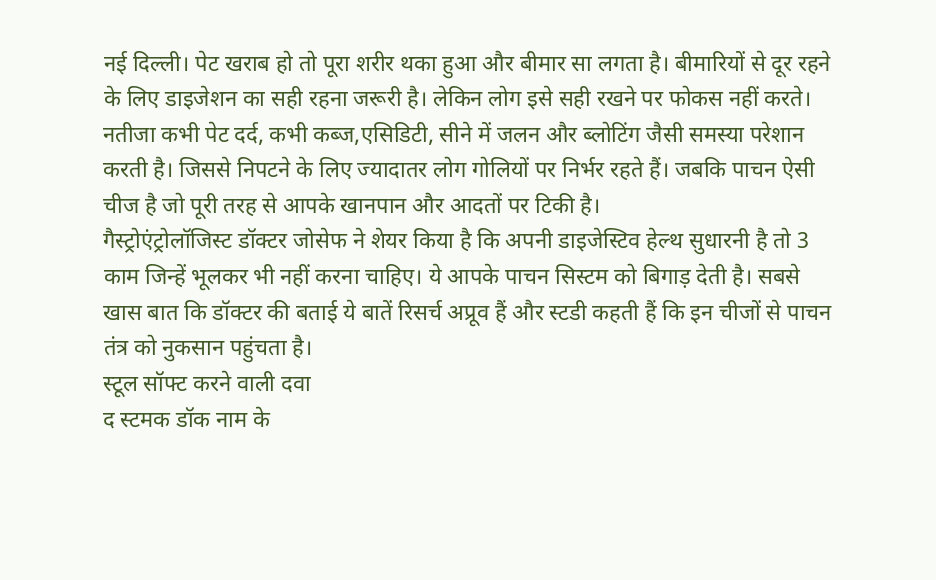नई दिल्ली। पेट खराब हो तो पूरा शरीर थका हुआ और बीमार सा लगता है। बीमारियों से दूर रहने के लिए डाइजेशन का सही रहना जरूरी है। लेकिन लोग इसे सही रखने पर फोकस नहीं करते। नतीजा कभी पेट दर्द, कभी कब्ज,एसिडिटी, सीने में जलन और ब्लोटिंग जैसी समस्या परेशान करती है। जिससे निपटने के लिए ज्यादातर लोग गोलियों पर निर्भर रहते हैं। जबकि पाचन ऐसी चीज है जो पूरी तरह से आपके खानपान और आदतों पर टिकी है।
गैस्ट्रोएंट्रोलॉजिस्ट डॉक्टर जोसेफ ने शेयर किया है कि अपनी डाइजेस्टिव हेल्थ सुधारनी है तो 3 काम जिन्हें भूलकर भी नहीं करना चाहिए। ये आपके पाचन सिस्टम को बिगाड़ देती है। सबसे खास बात कि डॉक्टर की बताई ये बातें रिसर्च अप्रूव हैं और स्टडी कहती हैं कि इन चीजों से पाचन तंत्र को नुकसान पहुंचता है।
स्टूल सॉफ्ट करने वाली दवा
द स्टमक डॉक नाम के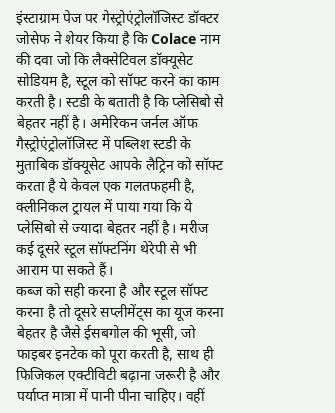इंस्टाग्राम पेज पर गेस्ट्रोएंट्रोलॉजिस्ट डॉक्टर जोसेफ ने शेयर किया है कि Colace नाम की दवा जो कि लैक्सेटिवल डॉक्यूसेट सोडियम है, स्टूल को सॉफ्ट करने का काम करती है। स्टडी के बताती है कि प्लेसिबो से बेहतर नहीं है। अमेरिकन जर्नल ऑफ गैस्ट्रोएंट्रोलॉजिस्ट में पब्लिश स्टडी के मुताबिक डॉक्यूसेट आपके लैट्रिन को सॉफ्ट करता है ये केवल एक गलतफहमी है, क्लीनिकल ट्रायल में पाया गया कि ये प्लेसिबो से ज्यादा बेहतर नहीं है। मरीज कई दूसरे स्टूल सॉफ्टनिंग थेरेपी से भी आराम पा सकते हैं।
कब्ज को सही करना है और स्टूल सॉफ्ट करना है तो दूसरे सप्लीमेंट्स का यूज करना बेहतर है जैसे ईसबगोल की भूसी, जो फाइबर इनटेक को पूरा करती है, साथ ही फिजिकल एक्टीविटी बढ़ाना जरूरी है और पर्याप्त मात्रा में पानी पीना चाहिए। वहीं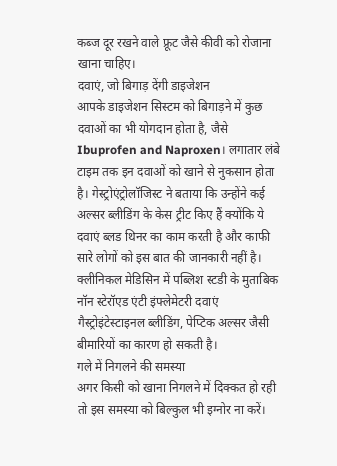कब्ज दूर रखने वाले फ्रूट जैसे कीवी को रोजाना खाना चाहिए।
दवाएं, जो बिगाड़ देंगी डाइजेशन
आपके डाइजेशन सिस्टम को बिगाड़ने में कुछ दवाओं का भी योगदान होता है, जैसे Ibuprofen and Naproxen। लगातार लंबे टाइम तक इन दवाओं को खाने से नुकसान होता है। गेस्ट्रोएंट्रोलॉजिस्ट ने बताया कि उन्होंने कई अल्सर ब्लीडिंग के केस ट्रीट किए हैं क्योंकि ये दवाएं ब्लड थिनर का काम करती है और काफी सारे लोगों को इस बात की जानकारी नहीं है। क्लीनिकल मेडिसिन में पब्लिश स्टडी के मुताबिक नॉन स्टेरॉएड एंटी इंफ्लेमेटरी दवाएं गैस्ट्रोइंटेस्टाइनल ब्लीडिंग, पेप्टिक अल्सर जैसी बीमारियों का कारण हो सकती है।
गले में निगलने की समस्या
अगर किसी को खाना निगलने में दिक्कत हो रही तो इस समस्या को बिल्कुल भी इग्नोर ना करें।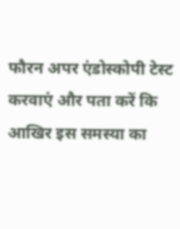फौरन अपर एंडोस्कोपी टेस्ट करवाएं और पता करें कि आखिर इस समस्या का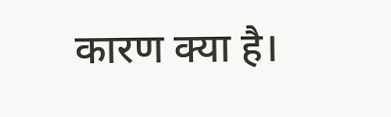कारण क्या है।